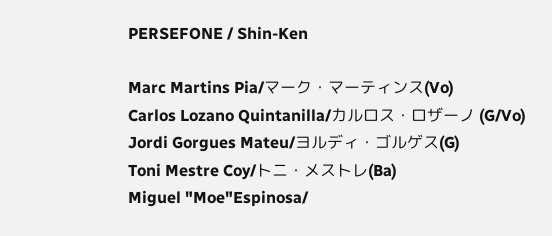PERSEFONE / Shin-Ken

Marc Martins Pia/マーク・マーティンス(Vo)
Carlos Lozano Quintanilla/カルロス・ロザーノ (G/Vo)
Jordi Gorgues Mateu/ヨルディ・ゴルゲス(G)
Toni Mestre Coy/トニ・メストレ(Ba)
Miguel "Moe"Espinosa/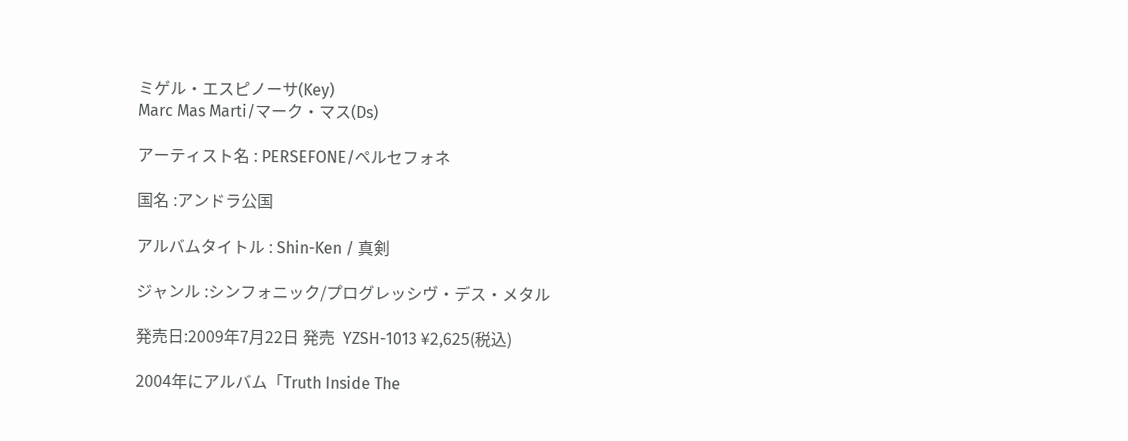ミゲル・エスピノーサ(Key)
Marc Mas Marti/マーク・マス(Ds)

アーティスト名 : PERSEFONE/ペルセフォネ

国名 :アンドラ公国

アルバムタイトル : Shin-Ken / 真剣

ジャンル :シンフォニック/プログレッシヴ・デス・メタル

発売日:2009年7月22日 発売  YZSH-1013 ¥2,625(税込)

2004年にアルバム「Truth Inside The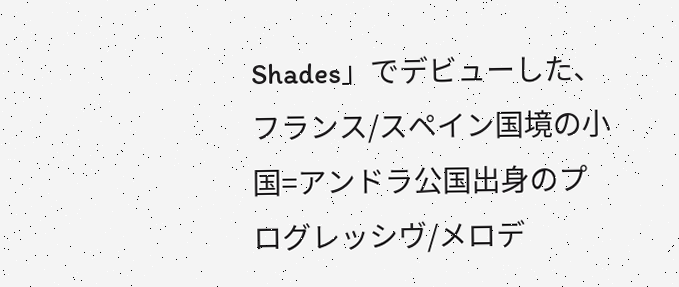Shades」でデビューした、フランス/スペイン国境の小国=アンドラ公国出身のプログレッシヴ/メロデ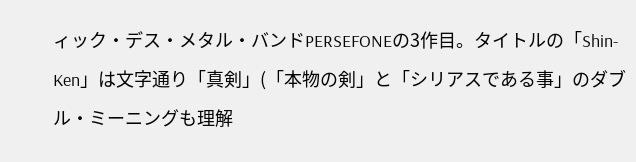ィック・デス・メタル・バンドPERSEFONEの3作目。タイトルの「Shin-Ken」は文字通り「真剣」(「本物の剣」と「シリアスである事」のダブル・ミーニングも理解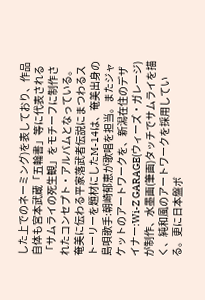した上でのネーミング)を表しており、作品自体も宮本武蔵「五輪書」等に代表される「サムライの死生観」をモチーフに制作されたコンセプト・アルバムとなっている。奄美に伝わる平家落武者伝説にまつわるストーリーを題材にしたM-14は、奄美出身の島唄歌手:朝崎郁恵が歌唱を担当。またジャケットのアートワークを、新潟在住のデザイナー:Wi-Z GARAGE(ウィーズ・ガレージ)が制作、水墨画(筆画)タッチでサムライを描く、純和風のアートワークを採用している。更に日本盤ボ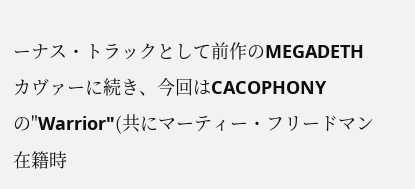ーナス・トラックとして前作のMEGADETHカヴァーに続き、今回はCACOPHONYの"Warrior"(共にマーティー・フリードマン在籍時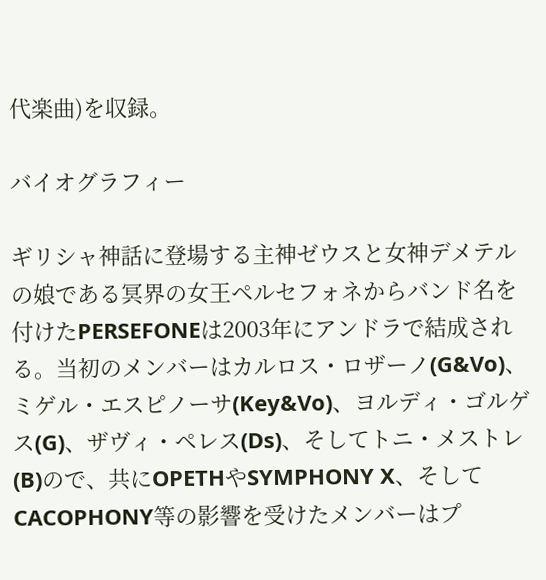代楽曲)を収録。

バイオグラフィー

ギリシャ神話に登場する主神ゼウスと女神デメテルの娘である冥界の女王ペルセフォネからバンド名を付けたPERSEFONEは2003年にアンドラで結成される。当初のメンバーはカルロス・ロザーノ(G&Vo)、ミゲル・エスピノーサ(Key&Vo)、ヨルディ・ゴルゲス(G)、ザヴィ・ペレス(Ds)、そしてトニ・メストレ(B)ので、共にOPETHやSYMPHONY X、そしてCACOPHONY等の影響を受けたメンバーはプ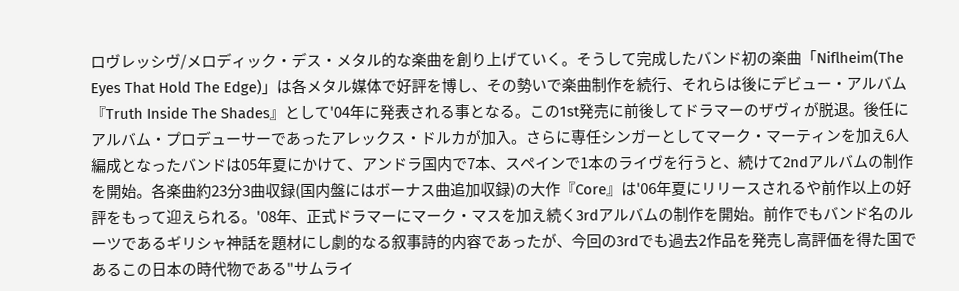ロヴレッシヴ/メロディック・デス・メタル的な楽曲を創り上げていく。そうして完成したバンド初の楽曲「Niflheim(The Eyes That Hold The Edge)」は各メタル媒体で好評を博し、その勢いで楽曲制作を続行、それらは後にデビュー・アルバム『Truth Inside The Shades』として'04年に発表される事となる。この1st発売に前後してドラマーのザヴィが脱退。後任にアルバム・プロデューサーであったアレックス・ドルカが加入。さらに専任シンガーとしてマーク・マーティンを加え6人編成となったバンドは05年夏にかけて、アンドラ国内で7本、スペインで1本のライヴを行うと、続けて2ndアルバムの制作を開始。各楽曲約23分3曲収録(国内盤にはボーナス曲追加収録)の大作『Core』は'06年夏にリリースされるや前作以上の好評をもって迎えられる。'08年、正式ドラマーにマーク・マスを加え続く3rdアルバムの制作を開始。前作でもバンド名のルーツであるギリシャ神話を題材にし劇的なる叙事詩的内容であったが、今回の3rdでも過去2作品を発売し高評価を得た国であるこの日本の時代物である"サムライ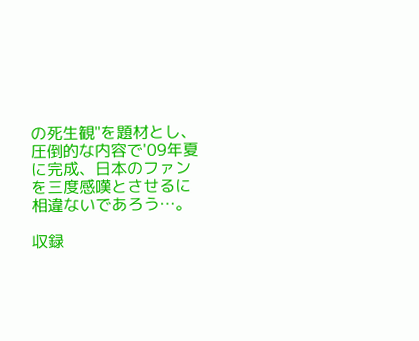の死生観"を題材とし、圧倒的な内容で'09年夏に完成、日本のファンを三度感嘆とさせるに相違ないであろう…。

収録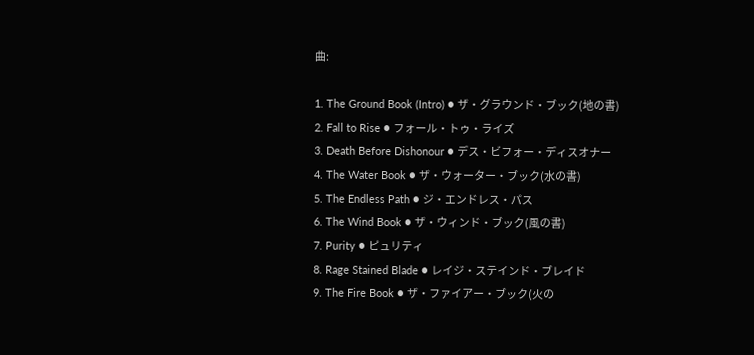曲:

1. The Ground Book (Intro) ● ザ・グラウンド・ブック(地の書)
2. Fall to Rise ● フォール・トゥ・ライズ
3. Death Before Dishonour ● デス・ビフォー・ディスオナー
4. The Water Book ● ザ・ウォーター・ブック(水の書)
5. The Endless Path ● ジ・エンドレス・パス
6. The Wind Book ● ザ・ウィンド・ブック(風の書)
7. Purity ● ピュリティ
8. Rage Stained Blade ● レイジ・ステインド・ブレイド
9. The Fire Book ● ザ・ファイアー・ブック(火の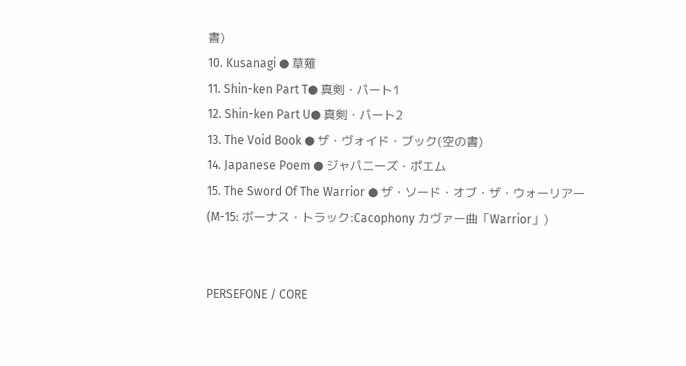書)
10. Kusanagi ● 草薙
11. Shin-ken Part T● 真剣・パート1
12. Shin-ken Part U● 真剣・パート2
13. The Void Book ● ザ・ヴォイド・ブック(空の書)
14. Japanese Poem ● ジャパニーズ・ポエム
15. The Sword Of The Warrior ● ザ・ソード・オブ・ザ・ウォーリアー
(M-15: ボーナス・トラック:Cacophony カヴァー曲「Warrior」)


PERSEFONE / CORE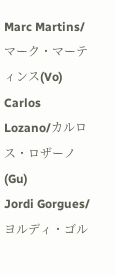Marc Martins/マーク・マーティンス(Vo)
Carlos Lozano/カルロス・ロザーノ(Gu)
Jordi Gorgues/ヨルディ・ゴル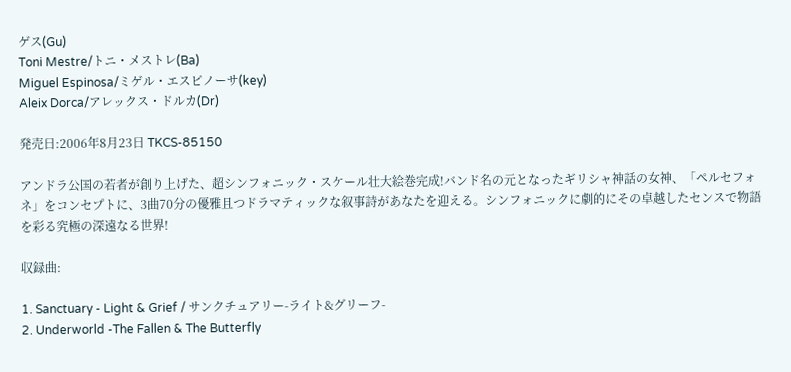ゲス(Gu)
Toni Mestre/トニ・メストレ(Ba)
Miguel Espinosa/ミゲル・エスピノーサ(key)
Aleix Dorca/アレックス・ドルカ(Dr)

発売日:2006年8月23日 TKCS-85150

アンドラ公国の若者が創り上げた、超シンフォニック・スケール壮大絵巻完成!バンド名の元となったギリシャ神話の女神、「ペルセフォネ」をコンセプトに、3曲70分の優雅且つドラマティックな叙事詩があなたを迎える。シンフォニックに劇的にその卓越したセンスで物語を彩る究極の深遠なる世界!

収録曲:

1. Sanctuary - Light & Grief / サンクチュアリー-ライト&グリーフ-
2. Underworld -The Fallen & The Butterfly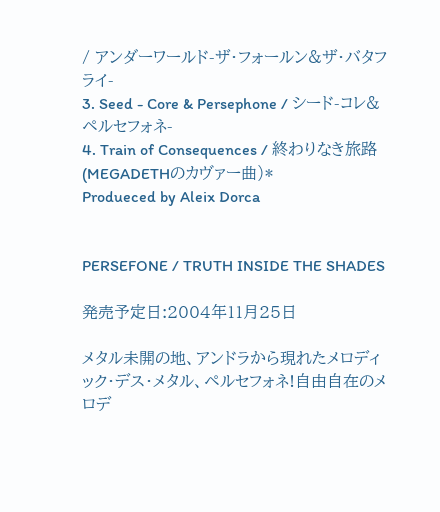/ アンダーワールド-ザ・フォールン&ザ・バタフライ-
3. Seed - Core & Persephone / シード-コレ&ペルセフォネ-
4. Train of Consequences / 終わりなき旅路(MEGADETHのカヴァー曲)*
Produeced by Aleix Dorca


PERSEFONE / TRUTH INSIDE THE SHADES

発売予定日:2004年11月25日

メタル未開の地、アンドラから現れたメロディック・デス・メタル、ペルセフォネ!自由自在のメロデ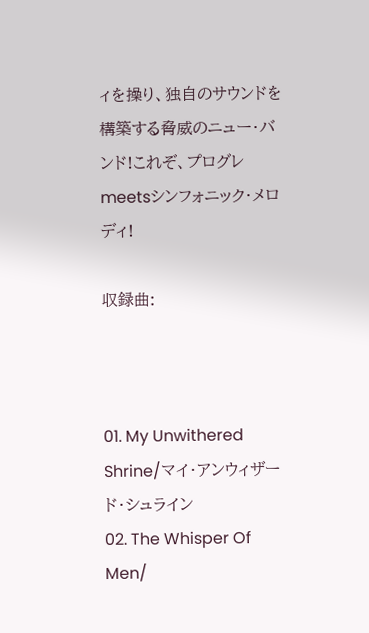ィを操り、独自のサウンドを構築する脅威のニュー・バンド!これぞ、プログレmeetsシンフォニック・メロディ!

収録曲:



01. My Unwithered Shrine/マイ・アンウィザード・シュライン
02. The Whisper Of Men/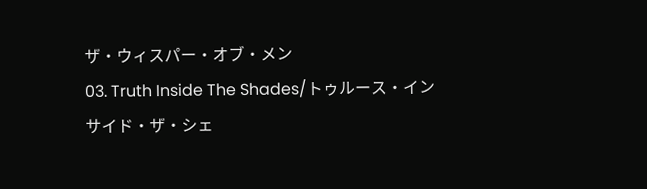ザ・ウィスパー・オブ・メン
03. Truth Inside The Shades/トゥルース・インサイド・ザ・シェ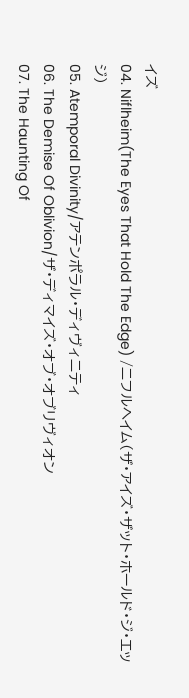イズ
04. Niflheim(The Eyes That Hold The Edge) /ニフルヘイム(ザ・アイズ・ザット・ホールド・ジ・エッジ)
05. Atemporal Divinity/アテンポラル・ディヴィニティ
06. The Demise Of Oblivion/ザ・ディマイズ・オブ・オブリヴィオン
07. The Haunting Of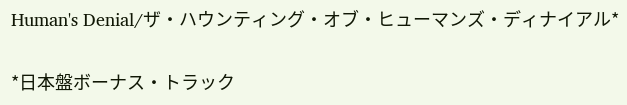Human's Denial/ザ・ハウンティング・オブ・ヒューマンズ・ディナイアル*

*日本盤ボーナス・トラック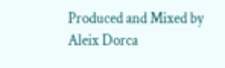Produced and Mixed by Aleix Dorca